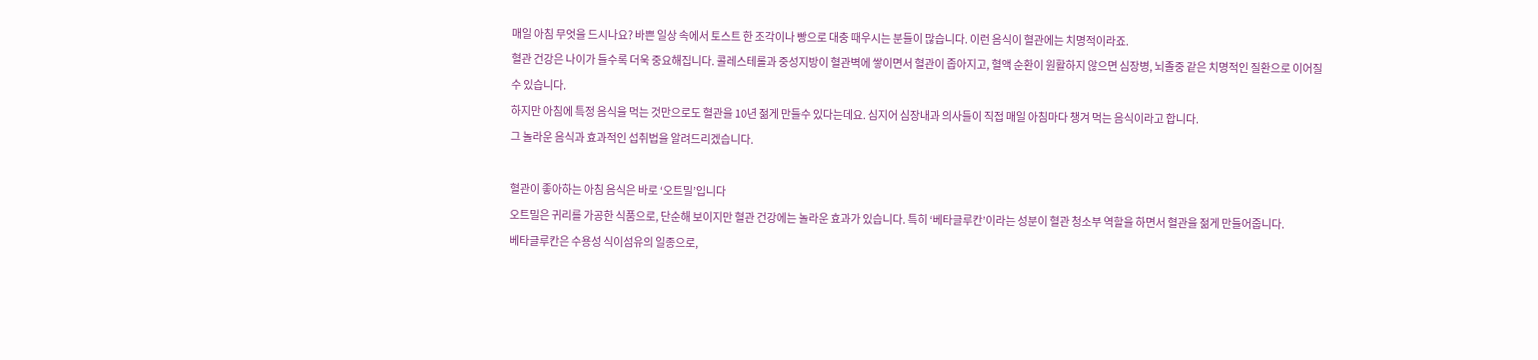매일 아침 무엇을 드시나요? 바쁜 일상 속에서 토스트 한 조각이나 빵으로 대충 때우시는 분들이 많습니다. 이런 음식이 혈관에는 치명적이라죠.
혈관 건강은 나이가 들수록 더욱 중요해집니다. 콜레스테롤과 중성지방이 혈관벽에 쌓이면서 혈관이 좁아지고, 혈액 순환이 원활하지 않으면 심장병, 뇌졸중 같은 치명적인 질환으로 이어질 수 있습니다.
하지만 아침에 특정 음식을 먹는 것만으로도 혈관을 10년 젊게 만들수 있다는데요. 심지어 심장내과 의사들이 직접 매일 아침마다 챙겨 먹는 음식이라고 합니다.
그 놀라운 음식과 효과적인 섭취법을 알려드리겠습니다.

혈관이 좋아하는 아침 음식은 바로 ‘오트밀’입니다
오트밀은 귀리를 가공한 식품으로, 단순해 보이지만 혈관 건강에는 놀라운 효과가 있습니다. 특히 ‘베타글루칸’이라는 성분이 혈관 청소부 역할을 하면서 혈관을 젊게 만들어줍니다.
베타글루칸은 수용성 식이섬유의 일종으로,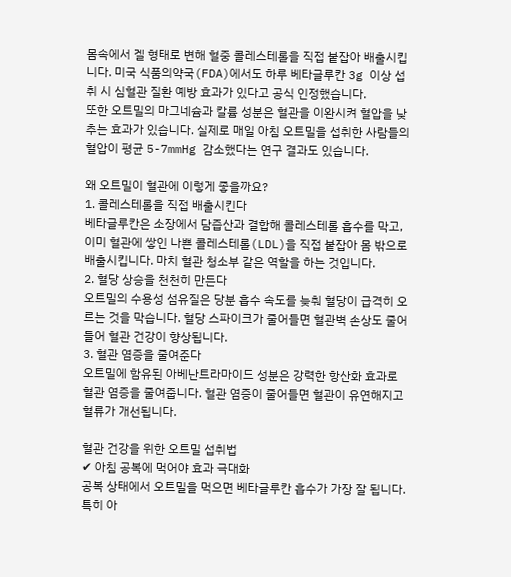몸속에서 겔 형태로 변해 혈중 콜레스테롤을 직접 붙잡아 배출시킵니다. 미국 식품의약국(FDA)에서도 하루 베타글루칸 3g 이상 섭취 시 심혈관 질환 예방 효과가 있다고 공식 인정했습니다.
또한 오트밀의 마그네슘과 칼륨 성분은 혈관을 이완시켜 혈압을 낮추는 효과가 있습니다. 실제로 매일 아침 오트밀을 섭취한 사람들의 혈압이 평균 5-7mmHg 감소했다는 연구 결과도 있습니다.

왜 오트밀이 혈관에 이렇게 좋을까요?
1. 콜레스테롤을 직접 배출시킨다
베타글루칸은 소장에서 담즙산과 결합해 콜레스테롤 흡수를 막고, 이미 혈관에 쌓인 나쁜 콜레스테롤(LDL)을 직접 붙잡아 몸 밖으로 배출시킵니다. 마치 혈관 청소부 같은 역할을 하는 것입니다.
2. 혈당 상승을 천천히 만든다
오트밀의 수용성 섬유질은 당분 흡수 속도를 늦춰 혈당이 급격히 오르는 것을 막습니다. 혈당 스파이크가 줄어들면 혈관벽 손상도 줄어들어 혈관 건강이 향상됩니다.
3. 혈관 염증을 줄여준다
오트밀에 함유된 아베난트라마이드 성분은 강력한 항산화 효과로 혈관 염증을 줄여줍니다. 혈관 염증이 줄어들면 혈관이 유연해지고 혈류가 개선됩니다.

혈관 건강을 위한 오트밀 섭취법
✔ 아침 공복에 먹어야 효과 극대화
공복 상태에서 오트밀을 먹으면 베타글루칸 흡수가 가장 잘 됩니다. 특히 아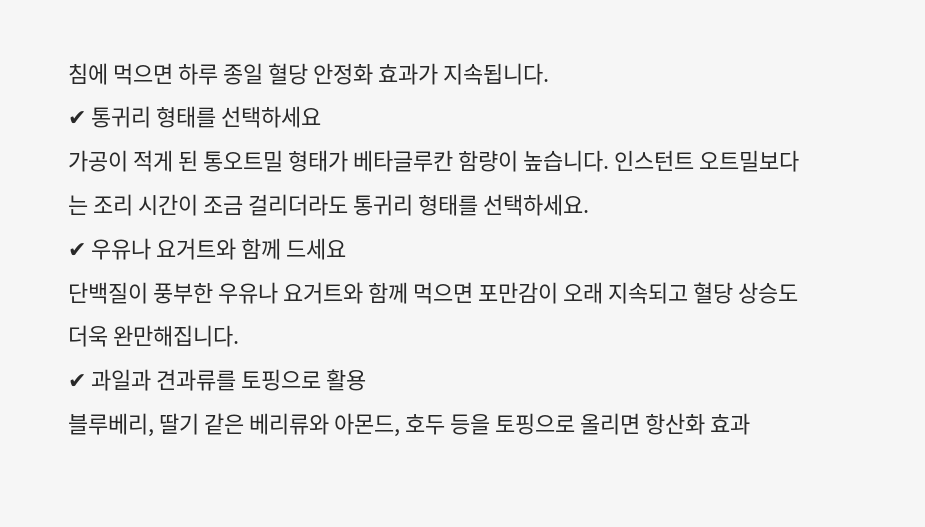침에 먹으면 하루 종일 혈당 안정화 효과가 지속됩니다.
✔ 통귀리 형태를 선택하세요
가공이 적게 된 통오트밀 형태가 베타글루칸 함량이 높습니다. 인스턴트 오트밀보다는 조리 시간이 조금 걸리더라도 통귀리 형태를 선택하세요.
✔ 우유나 요거트와 함께 드세요
단백질이 풍부한 우유나 요거트와 함께 먹으면 포만감이 오래 지속되고 혈당 상승도 더욱 완만해집니다.
✔ 과일과 견과류를 토핑으로 활용
블루베리, 딸기 같은 베리류와 아몬드, 호두 등을 토핑으로 올리면 항산화 효과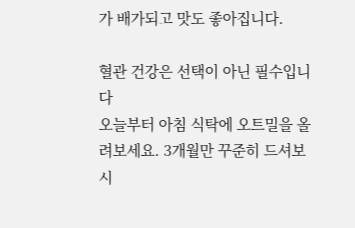가 배가되고 맛도 좋아집니다.

혈관 건강은 선택이 아닌 필수입니다
오늘부터 아침 식탁에 오트밀을 올려보세요. 3개월만 꾸준히 드셔보시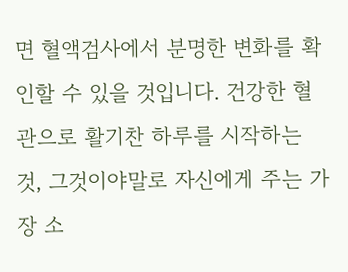면 혈액검사에서 분명한 변화를 확인할 수 있을 것입니다. 건강한 혈관으로 활기찬 하루를 시작하는 것, 그것이야말로 자신에게 주는 가장 소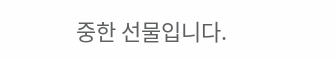중한 선물입니다.